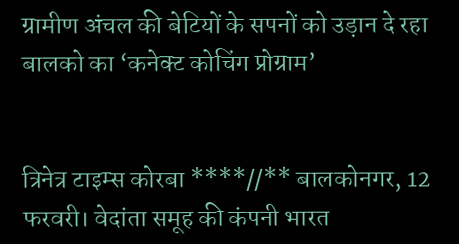ग्रामीण अंचल की बेटियों के सपनों को उड़ान दे रहा बालको का ‘कनेक्ट कोचिंग प्रोग्राम’


त्रिनेत्र टाइम्स कोरबा ****//** बालकोनगर, 12 फरवरी। वेदांता समूह की कंपनी भारत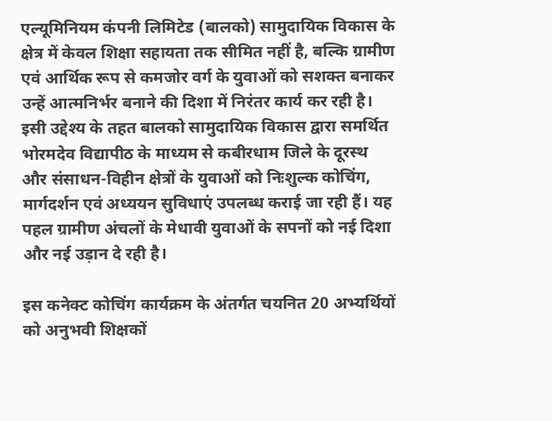एल्यूमिनियम कंपनी लिमिटेड (बालको) सामुदायिक विकास के क्षेत्र में केवल शिक्षा सहायता तक सीमित नहीं है, बल्कि ग्रामीण एवं आर्थिक रूप से कमजोर वर्ग के युवाओं को सशक्त बनाकर उन्हें आत्मनिर्भर बनाने की दिशा में निरंतर कार्य कर रही है। इसी उद्देश्य के तहत बालको सामुदायिक विकास द्वारा समर्थित भोरमदेव विद्यापीठ के माध्यम से कबीरधाम जिले के दूरस्थ और संसाधन-विहीन क्षेत्रों के युवाओं को निःशुल्क कोचिंग, मार्गदर्शन एवं अध्ययन सुविधाएं उपलब्ध कराई जा रही हैं। यह पहल ग्रामीण अंचलों के मेधावी युवाओं के सपनों को नई दिशा और नई उड़ान दे रही है।

इस कनेक्ट कोचिंग कार्यक्रम के अंतर्गत चयनित 20 अभ्यर्थियों को अनुभवी शिक्षकों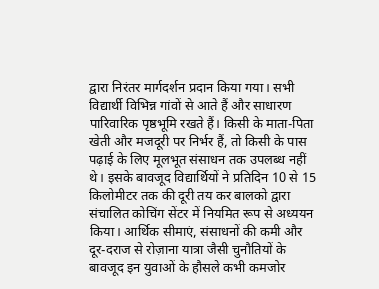द्वारा निरंतर मार्गदर्शन प्रदान किया गया। सभी विद्यार्थी विभिन्न गांवों से आते हैं और साधारण पारिवारिक पृष्ठभूमि रखते हैं। किसी के माता-पिता खेती और मजदूरी पर निर्भर हैं, तो किसी के पास पढ़ाई के लिए मूलभूत संसाधन तक उपलब्ध नहीं थे। इसके बावजूद विद्यार्थियों ने प्रतिदिन 10 से 15 किलोमीटर तक की दूरी तय कर बालको द्वारा संचालित कोचिंग सेंटर में नियमित रूप से अध्ययन किया। आर्थिक सीमाएं, संसाधनों की कमी और दूर-दराज से रोज़ाना यात्रा जैसी चुनौतियों के बावजूद इन युवाओं के हौसले कभी कमजोर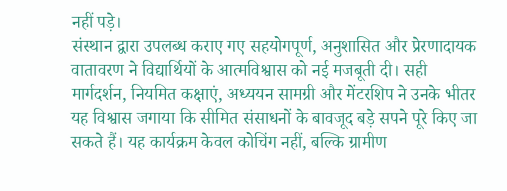नहीं पड़े।
संस्थान द्वारा उपलब्ध कराए गए सहयोगपूर्ण, अनुशासित और प्रेरणादायक वातावरण ने विद्यार्थियों के आत्मविश्वास को नई मजबूती दी। सही मार्गदर्शन, नियमित कक्षाएं, अध्ययन सामग्री और मेंटरशिप ने उनके भीतर यह विश्वास जगाया कि सीमित संसाधनों के बावजूद बड़े सपने पूरे किए जा सकते हैं। यह कार्यक्रम केवल कोचिंग नहीं, बल्कि ग्रामीण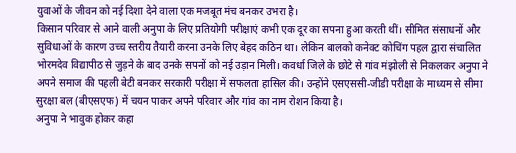युवाओं के जीवन को नई दिशा देने वाला एक मजबूत मंच बनकर उभरा है।
किसान परिवार से आने वाली अनुपा के लिए प्रतियोगी परीक्षाएं कभी एक दूर का सपना हुआ करती थीं। सीमित संसाधनों और सुविधाओं के कारण उच्च स्तरीय तैयारी करना उनके लिए बेहद कठिन था। लेकिन बालको कनेक्ट कोचिंग पहल द्वारा संचालित भोरमदेव विद्यापीठ से जुड़ने के बाद उनके सपनों को नई उड़ान मिली। कवर्धा जिले के छोटे से गांव मंझोली से निकलकर अनुपा ने अपने समाज की पहली बेटी बनकर सरकारी परीक्षा में सफलता हासिल की। उन्होंने एसएससी-जीडी परीक्षा के माध्यम से सीमा सुरक्षा बल (बीएसएफ) में चयन पाकर अपने परिवार और गांव का नाम रोशन किया है।
अनुपा ने भावुक होकर कहा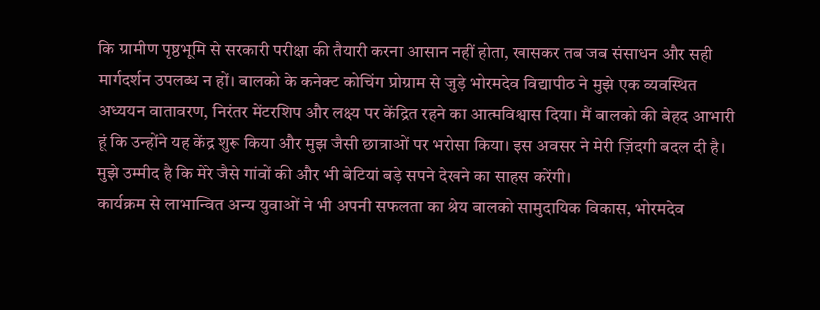कि ग्रामीण पृष्ठभूमि से सरकारी परीक्षा की तैयारी करना आसान नहीं होता, खासकर तब जब संसाधन और सही मार्गदर्शन उपलब्ध न हों। बालको के कनेक्ट कोचिंग प्रोग्राम से जुड़े भोरमदेव विद्यापीठ ने मुझे एक व्यवस्थित अध्ययन वातावरण, निरंतर मेंटरशिप और लक्ष्य पर केंद्रित रहने का आत्मविश्वास दिया। मैं बालको की बेहद आभारी हूं कि उन्होंने यह केंद्र शुरू किया और मुझ जैसी छात्राओं पर भरोसा किया। इस अवसर ने मेरी ज़िंदगी बदल दी है। मुझे उम्मीद है कि मेरे जैसे गांवों की और भी बेटियां बड़े सपने देखने का साहस करेंगी।
कार्यक्रम से लाभान्वित अन्य युवाओं ने भी अपनी सफलता का श्रेय बालको सामुदायिक विकास, भोरमदेव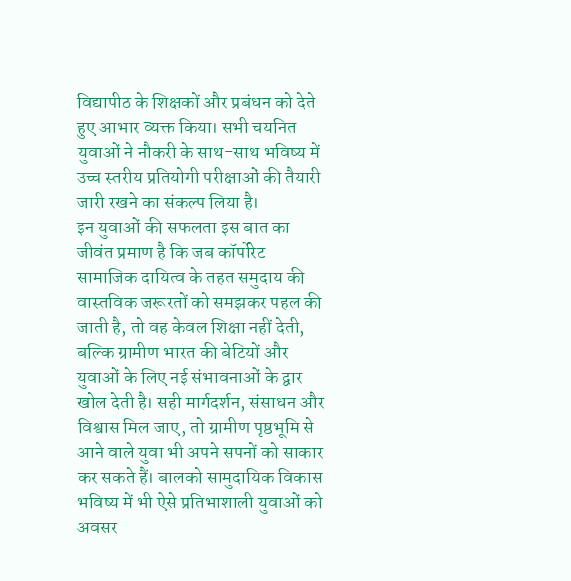विद्यापीठ के शिक्षकों और प्रबंधन को देते हुए आभार व्यक्त किया। सभी चयनित युवाओं ने नौकरी के साथ-साथ भविष्य में उच्च स्तरीय प्रतियोगी परीक्षाओं की तैयारी जारी रखने का संकल्प लिया है।
इन युवाओं की सफलता इस बात का जीवंत प्रमाण है कि जब कॉर्पोरेट सामाजिक दायित्व के तहत समुदाय की वास्तविक जरूरतों को समझकर पहल की जाती है, तो वह केवल शिक्षा नहीं देती, बल्कि ग्रामीण भारत की बेटियों और युवाओं के लिए नई संभावनाओं के द्वार खोल देती है। सही मार्गदर्शन, संसाधन और विश्वास मिल जाए, तो ग्रामीण पृष्ठभूमि से आने वाले युवा भी अपने सपनों को साकार कर सकते हैं। बालको सामुदायिक विकास भविष्य में भी ऐसे प्रतिभाशाली युवाओं को अवसर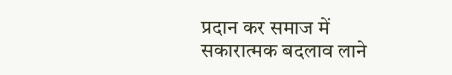प्रदान कर समाज में सकारात्मक बदलाव लाने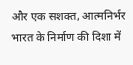और एक सशक्त, आत्मनिर्भर भारत के निर्माण की दिशा में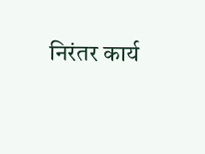निरंतर कार्य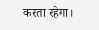करता रहेगा।